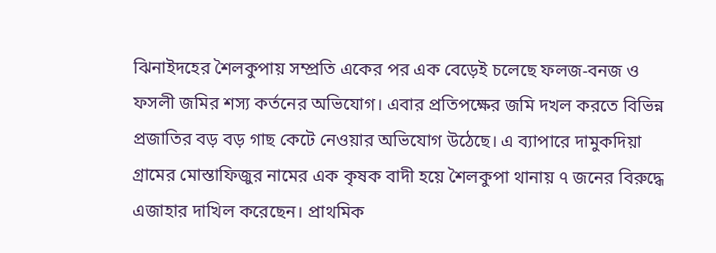ঝিনাইদহের শৈলকুপায় সম্প্রতি একের পর এক বেড়েই চলেছে ফলজ-বনজ ও ফসলী জমির শস্য কর্তনের অভিযোগ। এবার প্রতিপক্ষের জমি দখল করতে বিভিন্ন প্রজাতির বড় বড় গাছ কেটে নেওয়ার অভিযোগ উঠেছে। এ ব্যাপারে দামুকদিয়া গ্রামের মোস্তাফিজুর নামের এক কৃষক বাদী হয়ে শৈলকুপা থানায় ৭ জনের বিরুদ্ধে এজাহার দাখিল করেছেন। প্রাথমিক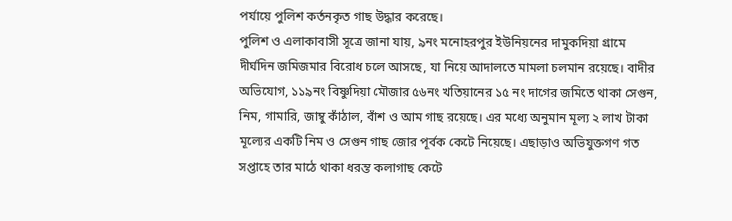পর্যায়ে পুলিশ কর্তনকৃত গাছ উদ্ধার করেছে।
পুলিশ ও এলাকাবাসী সূত্রে জানা যায়, ৯নং মনোহরপুর ইউনিয়নের দামুকদিয়া গ্রামে দীর্ঘদিন জমিজমার বিরোধ চলে আসছে, যা নিয়ে আদালতে মামলা চলমান রয়েছে। বাদীর অভিযোগ, ১১৯নং বিষ্ণুদিয়া মৌজার ৫৬নং খতিয়ানের ১৫ নং দাগের জমিতে থাকা সেগুন, নিম, গামারি, জাম্বু কাঁঠাল, বাঁশ ও আম গাছ রয়েছে। এর মধ্যে অনুমান মূল্য ২ লাখ টাকা মূল্যের একটি নিম ও সেগুন গাছ জোর পূর্বক কেটে নিয়েছে। এছাড়াও অভিযুক্তগণ গত সপ্তাহে তার মাঠে থাকা ধরন্ত কলাগাছ কেটে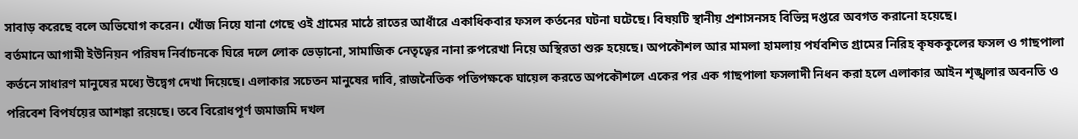সাবাড় করেছে বলে অভিযোগ করেন। খোঁজ নিয়ে যানা গেছে ওই গ্রামের মাঠে রাতের আধাঁরে একাধিকবার ফসল কর্তনের ঘটনা ঘটেছে। বিষয়টি স্থানীয় প্রশাসনসহ বিভিন্ন দপ্তরে অবগত করানো হয়েছে।
বর্তমানে আগামী ইউনিয়ন পরিষদ নির্বাচনকে ঘিরে দলে লোক ভেড়ানো, সামাজিক নেতৃত্বের নানা রুপরেখা নিয়ে অস্থিরতা শুরু হয়েছে। অপকৌশল আর মামলা হামলায় পর্যবশিত গ্রামের নিরিহ কৃষককুলের ফসল ও গাছপালা কর্তনে সাধারণ মানুষের মধ্যে উদ্বেগ দেখা দিয়েছে। এলাকার সচেতন মানুষের দাবি, রাজনৈতিক পতিপক্ষকে ঘায়েল করতে অপকৌশলে একের পর এক গাছপালা ফসলাদী নিধন করা হলে এলাকার আইন শৃঙ্খলার অবনতি ও পরিবেশ বিপর্যয়ের আশঙ্কা রয়েছে। তবে বিরোধপূর্ণ জমাজমি দখল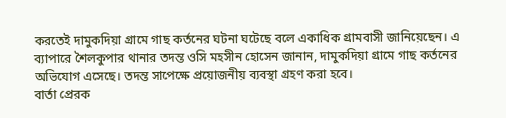করতেই দামুকদিয়া গ্রামে গাছ কর্তনের ঘটনা ঘটেছে বলে একাধিক গ্রামবাসী জানিয়েছেন। এ ব্যাপারে শৈলকুপার থানার তদন্ত ওসি মহসীন হোসেন জানান, দামুকদিয়া গ্রামে গাছ কর্তনের অভিযোগ এসেছে। তদন্ত সাপেক্ষে প্রয়োজনীয় ব্যবস্থা গ্রহণ করা হবে।
বার্তা প্রেরক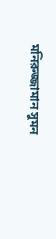মনিরুজ্জামান সুমন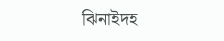ঝিনাইদহ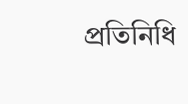প্রতিনিধি